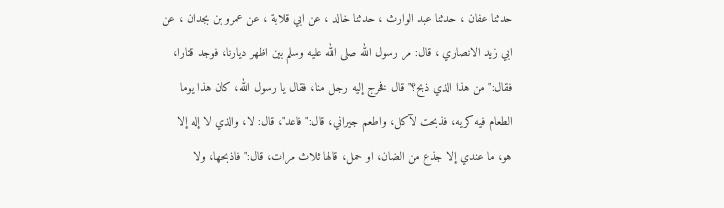حدثنا عفان ، حدثنا عبد الوارث ، حدثنا خالد ، عن ابي قلابة ، عن عمرو بن بجدان ، عن ابي زيد الانصاري ، قال: مر رسول الله صلى الله عليه وسلم بين اظهر ديارنا، فوجد قتارا، فقال:" من هذا الذي ذبح؟" قال فخرج إليه رجل منا، فقال يا رسول الله، كان هذا يوما الطعام فيه كريه، فذبحت لآكل، واطعم جيراني، قال:" فاعد"، قال: لا، والذي لا إله إلا هو، ما عندي إلا جذع من الضان، او حمل، قالها ثلاث مرات، قال:" فاذبحها، ولا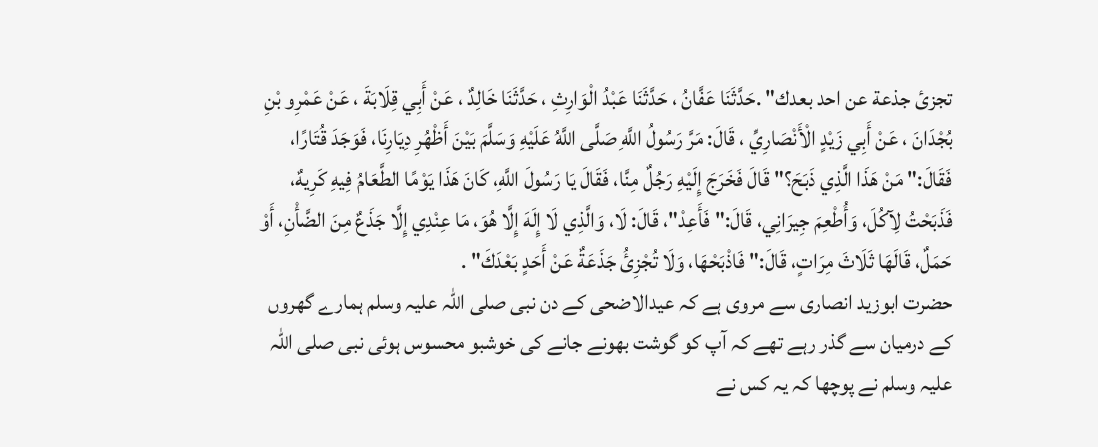تجزئ جذعة عن احد بعدك" .حَدَّثَنَا عَفَّانُ ، حَدَّثَنَا عَبْدُ الْوَارِثِ ، حَدَّثَنَا خَالِدٌ ، عَنْ أَبِي قِلَابَةَ ، عَنْ عَمْرِو بْنِ بُجْدَانَ ، عَنْ أَبِي زَيْدٍ الْأَنْصَارِيِّ ، قَالَ: مَرَّ رَسُولُ اللَّهِ صَلَّى اللَّهُ عَلَيْهِ وَسَلَّمَ بَيْنَ أَظْهُرِ دِيَارِنَا، فَوَجَدَ قُتَارًا، فَقَالَ:" مَنْ هَذَا الَّذِي ذَبَحَ؟" قَالَ فَخَرَجَ إِلَيْهِ رَجُلٌ مِنَّا، فَقَالَ يَا رَسُولَ اللَّهِ، كَانَ هَذَا يَوْمًا الطَّعَامُ فِيهِ كَرِيهٌ، فَذَبَحْتُ لِآكُلَ، وَأُطْعِمَ جِيرَانِي، قَالَ:" فَأَعِدْ"، قَالَ: لَا، وَالَّذِي لَا إِلَهَ إِلَّا هُوَ، مَا عِنْدِي إِلَّا جَذَعٌ مِنَ الضَّأْنِ، أَوْ حَمَلٌ، قَالَهَا ثَلَاثَ مِرَاتٍ، قَالَ:" فَاذْبَحْهَا، وَلَا تُجْزِئُ جَذَعَةٌ عَنْ أَحَدٍ بَعْدَكَ" .
حضرت ابوزید انصاری سے مروی ہے کہ عیدالاضحی کے دن نبی صلی اللہ علیہ وسلم ہمارے گھروں کے درمیان سے گذر رہے تھے کہ آپ کو گوشت بھونے جانے کی خوشبو محسوس ہوئی نبی صلی اللہ علیہ وسلم نے پوچھا کہ یہ کس نے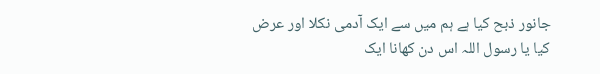جانور ذبح کیا ہے ہم میں سے ایک آدمی نکلا اور عرض کیا یا رسول اللہ اس دن کھانا ایک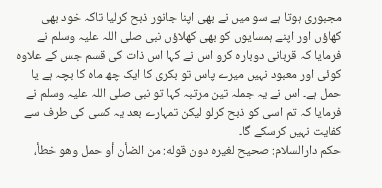مجبوری ہوتا ہے سو میں نے بھی اپنا جانور ذبح کرلیا تاکہ خود بھی کھاؤں اور اپنے ہمسایوں کو بھی کھلاؤں نبی صلی اللہ علیہ وسلم نے فرمایا کہ قربانی دوبارہ کرو اس نے کہا اس ذات کی قسم جس کے علاوہ کوئی اور معبود نہیں میرے پاس تو بکری کا ایک چھ ماہ کا بچہ ہے یا حمل ہے۔ اس نے یہ جملہ تین مرتبہ کہا تو نبی صلی اللہ علیہ وسلم نے فرمایا کہ تم اسی کو ذبح کرلو لیکن تمہارے بعد یہ کسی کی طرف سے کفایت نہیں کرسکے گا۔
حكم دارالسلام: صحيح لغيره دون قوله: من الضأن أو حمل وهو خطأ،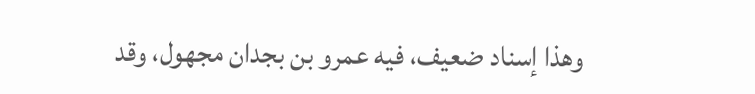وهذا إسناد ضعيف، فيه عمرو بن بجدان مجهول، وقد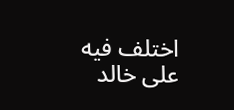اختلف فيه على خالد